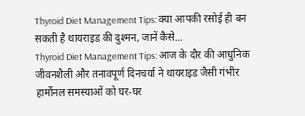Thyroid Diet Management Tips: क्या आपकी रसोई ही बन सकती है थायराइड की दुश्मन, जानें कैसे…
Thyroid Diet Management Tips: आज के दौर की आधुनिक जीवनशैली और तनावपूर्ण दिनचर्या ने थायराइड जैसी गंभीर हार्मोनल समस्याओं को घर-घर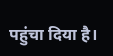पहुंचा दिया है।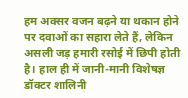हम अक्सर वजन बढ़ने या थकान होने पर दवाओं का सहारा लेते हैं, लेकिन असली जड़ हमारी रसोई में छिपी होती है। हाल ही में जानी-मानी विशेषज्ञ डॉक्टर शालिनी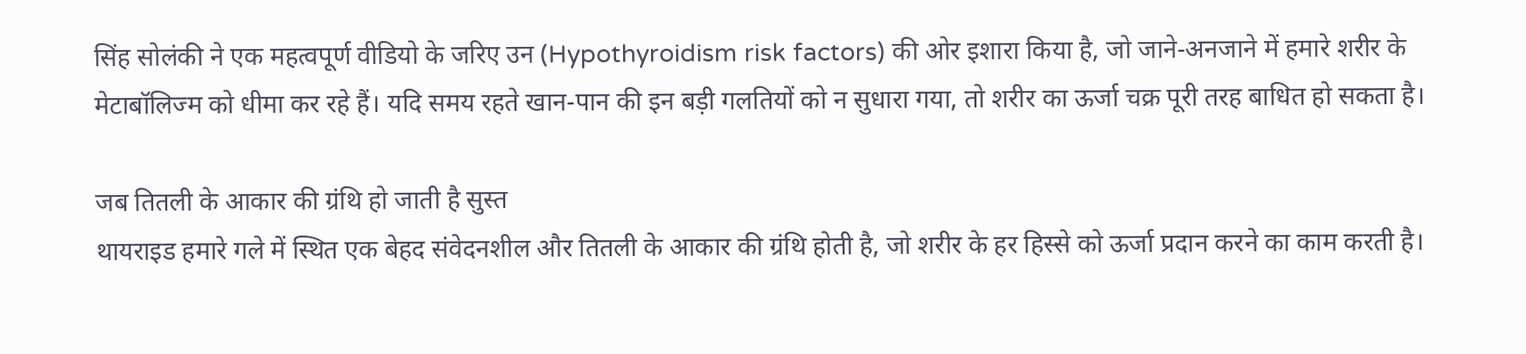सिंह सोलंकी ने एक महत्वपूर्ण वीडियो के जरिए उन (Hypothyroidism risk factors) की ओर इशारा किया है, जो जाने-अनजाने में हमारे शरीर के मेटाबॉलिज्म को धीमा कर रहे हैं। यदि समय रहते खान-पान की इन बड़ी गलतियों को न सुधारा गया, तो शरीर का ऊर्जा चक्र पूरी तरह बाधित हो सकता है।

जब तितली के आकार की ग्रंथि हो जाती है सुस्त
थायराइड हमारे गले में स्थित एक बेहद संवेदनशील और तितली के आकार की ग्रंथि होती है, जो शरीर के हर हिस्से को ऊर्जा प्रदान करने का काम करती है।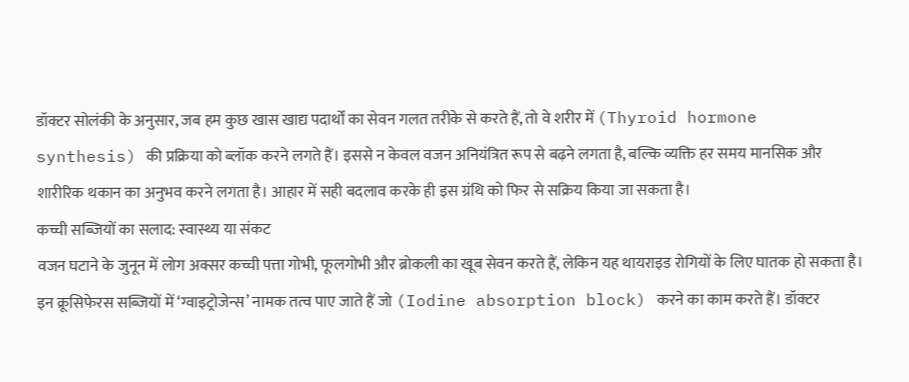डॉक्टर सोलंकी के अनुसार, जब हम कुछ खास खाद्य पदार्थों का सेवन गलत तरीके से करते हैं, तो वे शरीर में (Thyroid hormone synthesis) की प्रक्रिया को ब्लॉक करने लगते हैं। इससे न केवल वजन अनियंत्रित रूप से बढ़ने लगता है, बल्कि व्यक्ति हर समय मानसिक और शारीरिक थकान का अनुभव करने लगता है। आहार में सही बदलाव करके ही इस ग्रंथि को फिर से सक्रिय किया जा सकता है।
कच्ची सब्जियों का सलाद: स्वास्थ्य या संकट
वजन घटाने के जुनून में लोग अक्सर कच्ची पत्ता गोभी, फूलगोभी और ब्रोकली का खूब सेवन करते हैं, लेकिन यह थायराइड रोगियों के लिए घातक हो सकता है। इन क्रूसिफेरस सब्जियों में ‘ग्वाइट्रोजेन्स’ नामक तत्व पाए जाते हैं जो (Iodine absorption block) करने का काम करते हैं। डॉक्टर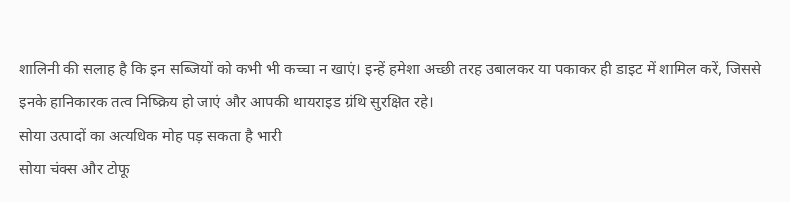शालिनी की सलाह है कि इन सब्जियों को कभी भी कच्चा न खाएं। इन्हें हमेशा अच्छी तरह उबालकर या पकाकर ही डाइट में शामिल करें, जिससे इनके हानिकारक तत्व निष्क्रिय हो जाएं और आपकी थायराइड ग्रंथि सुरक्षित रहे।
सोया उत्पादों का अत्यधिक मोह पड़ सकता है भारी
सोया चंक्स और टोफू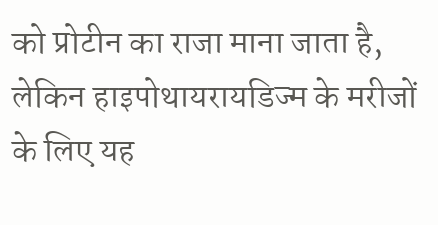को प्रोटीन का राजा माना जाता है, लेकिन हाइपोथायरायडिज्म के मरीजों के लिए यह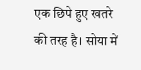एक छिपे हुए खतरे की तरह है। सोया में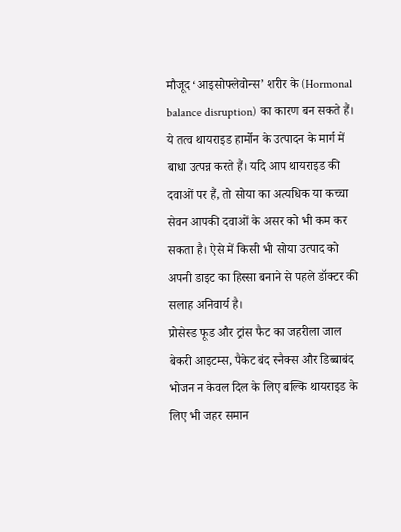मौजूद ‘आइसोफ्लेवोन्स’ शरीर के (Hormonal balance disruption) का कारण बन सकते हैं। ये तत्व थायराइड हार्मोन के उत्पादन के मार्ग में बाधा उत्पन्न करते हैं। यदि आप थायराइड की दवाओं पर हैं, तो सोया का अत्यधिक या कच्चा सेवन आपकी दवाओं के असर को भी कम कर सकता है। ऐसे में किसी भी सोया उत्पाद को अपनी डाइट का हिस्सा बनाने से पहले डॉक्टर की सलाह अनिवार्य है।
प्रोसेस्ड फूड और ट्रांस फैट का जहरीला जाल
बेकरी आइटम्स, पैकेट बंद स्नैक्स और डिब्बाबंद भोजन न केवल दिल के लिए बल्कि थायराइड के लिए भी जहर समान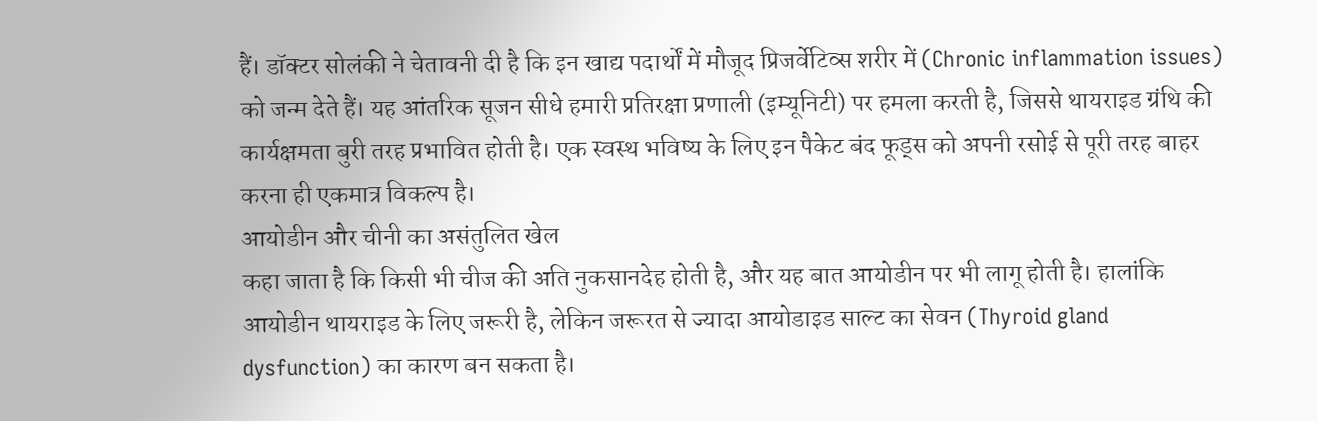हैं। डॉक्टर सोलंकी ने चेतावनी दी है कि इन खाद्य पदार्थों में मौजूद प्रिजर्वेटिव्स शरीर में (Chronic inflammation issues) को जन्म देते हैं। यह आंतरिक सूजन सीधे हमारी प्रतिरक्षा प्रणाली (इम्यूनिटी) पर हमला करती है, जिससे थायराइड ग्रंथि की कार्यक्षमता बुरी तरह प्रभावित होती है। एक स्वस्थ भविष्य के लिए इन पैकेट बंद फूड्स को अपनी रसोई से पूरी तरह बाहर करना ही एकमात्र विकल्प है।
आयोडीन और चीनी का असंतुलित खेल
कहा जाता है कि किसी भी चीज की अति नुकसानदेह होती है, और यह बात आयोडीन पर भी लागू होती है। हालांकि आयोडीन थायराइड के लिए जरूरी है, लेकिन जरूरत से ज्यादा आयोडाइड साल्ट का सेवन (Thyroid gland dysfunction) का कारण बन सकता है।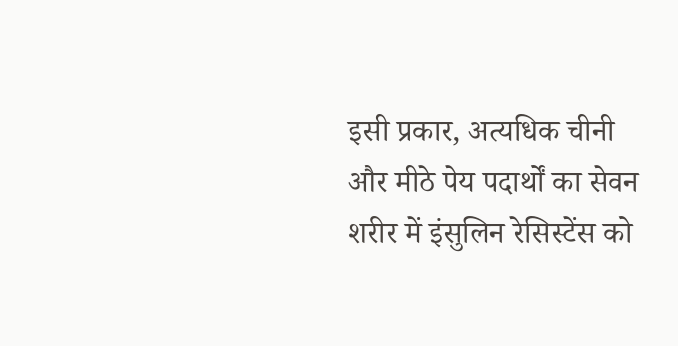इसी प्रकार, अत्यधिक चीनी और मीठे पेय पदार्थों का सेवन शरीर में इंसुलिन रेसिस्टेंस को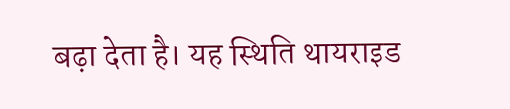बढ़ा देता है। यह स्थिति थायराइड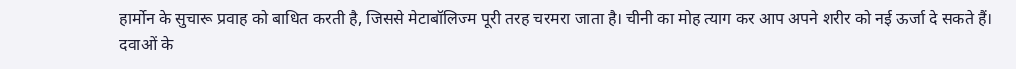हार्मोन के सुचारू प्रवाह को बाधित करती है, जिससे मेटाबॉलिज्म पूरी तरह चरमरा जाता है। चीनी का मोह त्याग कर आप अपने शरीर को नई ऊर्जा दे सकते हैं।
दवाओं के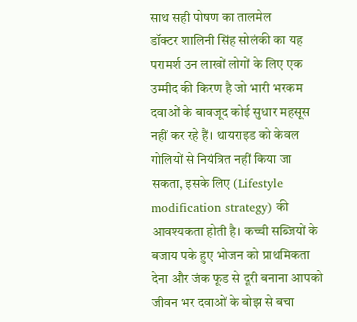साथ सही पोषण का तालमेल
डॉक्टर शालिनी सिंह सोलंकी का यह परामर्श उन लाखों लोगों के लिए एक उम्मीद की किरण है जो भारी भरकम दवाओं के बावजूद कोई सुधार महसूस नहीं कर रहे हैं। थायराइड को केवल गोलियों से नियंत्रित नहीं किया जा सकता, इसके लिए (Lifestyle modification strategy) की आवश्यकता होती है। कच्ची सब्जियों के बजाय पके हुए भोजन को प्राथमिकता देना और जंक फूड से दूरी बनाना आपको जीवन भर दवाओं के बोझ से बचा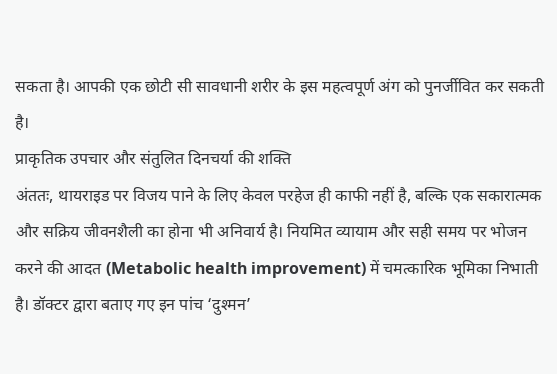सकता है। आपकी एक छोटी सी सावधानी शरीर के इस महत्वपूर्ण अंग को पुनर्जीवित कर सकती है।
प्राकृतिक उपचार और संतुलित दिनचर्या की शक्ति
अंततः, थायराइड पर विजय पाने के लिए केवल परहेज ही काफी नहीं है, बल्कि एक सकारात्मक और सक्रिय जीवनशैली का होना भी अनिवार्य है। नियमित व्यायाम और सही समय पर भोजन करने की आदत (Metabolic health improvement) में चमत्कारिक भूमिका निभाती है। डॉक्टर द्वारा बताए गए इन पांच ‘दुश्मन’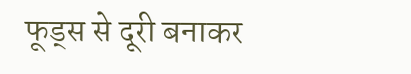फूड्स से दूरी बनाकर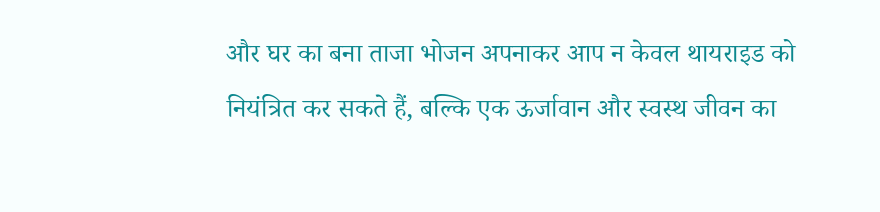और घर का बना ताजा भोजन अपनाकर आप न केवल थायराइड को नियंत्रित कर सकते हैं, बल्कि एक ऊर्जावान और स्वस्थ जीवन का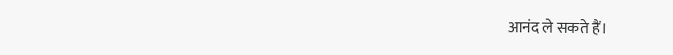आनंद ले सकते हैं।